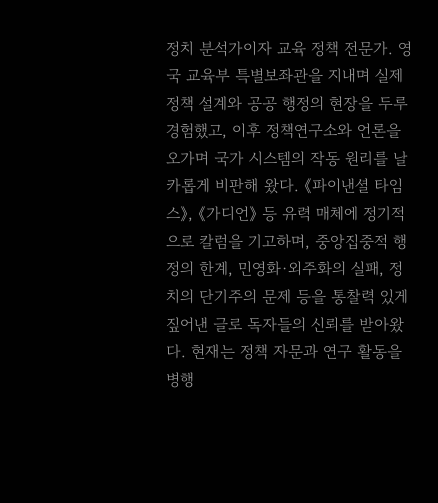정치 분석가이자 교육 정책 전문가. 영국 교육부 특별보좌관을 지내며 실제 정책 설계와 공공 행정의 현장을 두루 경험했고, 이후 정책연구소와 언론을 오가며 국가 시스템의 작동 원리를 날카롭게 비판해 왔다. 《파이낸셜 타임스》, 《가디언》 등 유력 매체에 정기적으로 칼럼을 기고하며, 중앙집중적 행정의 한계, 민영화·외주화의 실패, 정치의 단기주의 문제 등을 통찰력 있게 짚어낸 글로 독자들의 신뢰를 받아왔다. 현재는 정책 자문과 연구 활동을 병행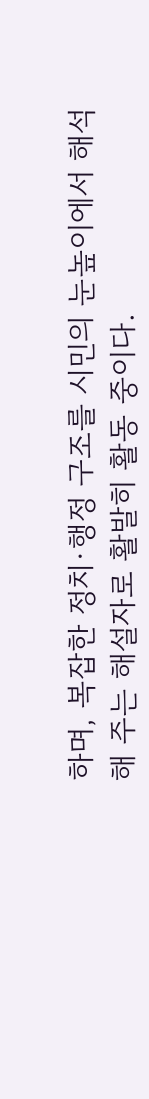하며, 복잡한 정치·행정 구조를 시민의 눈높이에서 해석해 주는 해설자로 활발히 활동 중이다.